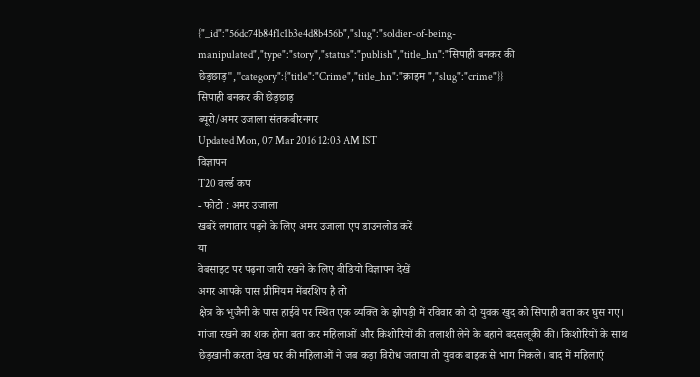{"_id":"56dc74b84f1c1b3e4d8b456b","slug":"soldier-of-being-manipulated","type":"story","status":"publish","title_hn":"सिपाही बनकर की छेड़छाड़","category":{"title":"Crime","title_hn":"क्राइम ","slug":"crime"}}
सिपाही बनकर की छेड़छाड़
ब्यूरो/अमर उजाला संतकबीरनगर
Updated Mon, 07 Mar 2016 12:03 AM IST
विज्ञापन
T20 वर्ल्ड कप
- फोटो : अमर उजाला
खबरें लगातार पढ़ने के लिए अमर उजाला एप डाउनलोड करें
या
वेबसाइट पर पढ़ना जारी रखने के लिए वीडियो विज्ञापन देखें
अगर आपके पास प्रीमियम मेंबरशिप है तो
क्षेत्र के भुजैनी के पास हाईवे पर स्थित एक व्यक्ति के झोपड़ी में रविवार को दो युवक खुद को सिपाही बता कर घुस गए। गांजा रखने का शक होना बता कर महिलाओं और किशोरियों की तलाशी लेने के बहाने बदसलूकी की। किशोरियों के साथ छेड़खानी करता देख घर की महिलाओं ने जब कड़ा विरोध जताया तो युवक बाइक से भाग निकले। बाद में महिलाएं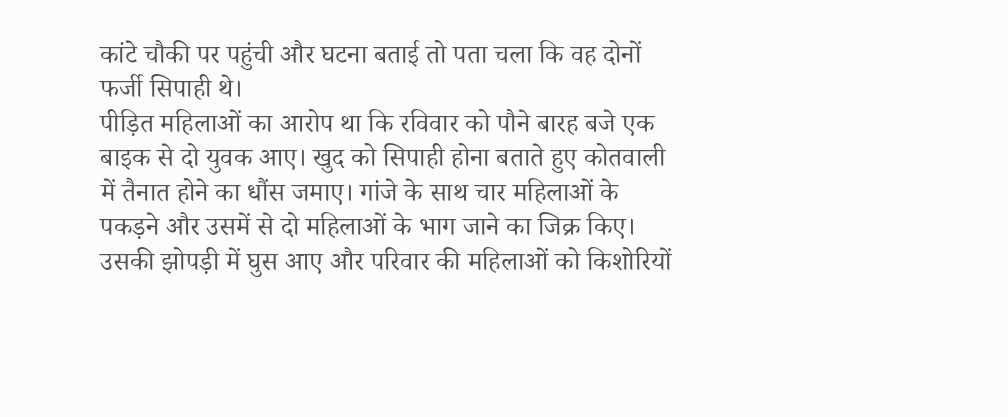कांटे चौकी पर पहुंची और घटना बताई तो पता चला कि वह दोनों फर्जी सिपाही थे।
पीड़ित महिलाओं का आरोप था कि रविवार को पौने बारह बजे एक बाइक से दो युवक आए। खुद को सिपाही होना बताते हुए कोतवाली में तैनात होने का धौंस जमाए। गांजे के साथ चार महिलाओं के पकड़ने और उसमें से दो महिलाओं के भाग जाने का जिक्र किए। उसकी झोपड़ी में घुस आए और परिवार की महिलाओं को किशोरियों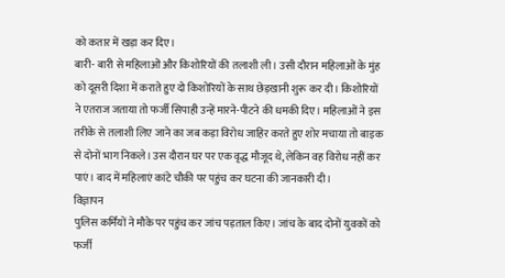को कतार में खड़ा कर दिए।
बारी- बारी से महिलाओं और किशोरियों की तलाशी ली। उसी दौरान महिलाओं के मुंह को दूसरी दिशा में कराते हुए दो किशोरियों के साथ छेड़खानी शुरू कर दी। किशोरियों ने एतराज जताया तो फर्जी सिपाही उन्हें मारने-पीटने की धमकी दिए। महिलाओं ने इस तरीके से तलाशी लिए जाने का जब कड़ा विरोध जाहिर करते हुए शोर मचाया तो बाइक से दोनों भाग निकले। उस दौरान घर पर एक वृद्ध मौजूद थे, लेकिन वह विरोध नहीं कर पाएं। बाद में महिलाएं कांटे चौकी पर पहुंच कर घटना की जानकारी दी।
विज्ञापन
पुलिस कर्मियों ने मौके पर पहुंच कर जांच पड़ताल किए। जांच के बाद दोनों युवकों को फर्जी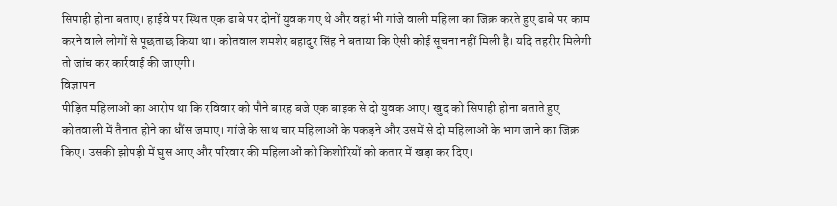सिपाही होना बताए। हाईवे पर स्थित एक ढाबे पर दोनों युवक गए थे और वहां भी गांजे वाली महिला का जिक्र करते हुए ढाबे पर काम करने वाले लोगों से पूछताछ किया था। कोतवाल शमशेर बहादुर सिंह ने बताया कि ऐसी कोई सूचना नहीं मिली है। यदि तहरीर मिलेगी तो जांच कर कार्रवाई की जाएगी।
विज्ञापन
पीड़ित महिलाओं का आरोप था कि रविवार को पौने बारह बजे एक बाइक से दो युवक आए। खुद को सिपाही होना बताते हुए कोतवाली में तैनात होने का धौंस जमाए। गांजे के साथ चार महिलाओं के पकड़ने और उसमें से दो महिलाओं के भाग जाने का जिक्र किए। उसकी झोपड़ी में घुस आए और परिवार की महिलाओं को किशोरियों को कतार में खड़ा कर दिए।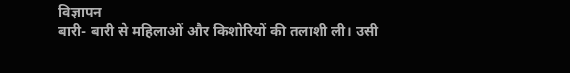विज्ञापन
बारी- बारी से महिलाओं और किशोरियों की तलाशी ली। उसी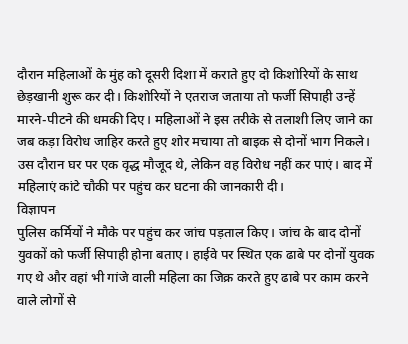दौरान महिलाओं के मुंह को दूसरी दिशा में कराते हुए दो किशोरियों के साथ छेड़खानी शुरू कर दी। किशोरियों ने एतराज जताया तो फर्जी सिपाही उन्हें मारने-पीटने की धमकी दिए। महिलाओं ने इस तरीके से तलाशी लिए जाने का जब कड़ा विरोध जाहिर करते हुए शोर मचाया तो बाइक से दोनों भाग निकले। उस दौरान घर पर एक वृद्ध मौजूद थे, लेकिन वह विरोध नहीं कर पाएं। बाद में महिलाएं कांटे चौकी पर पहुंच कर घटना की जानकारी दी।
विज्ञापन
पुलिस कर्मियों ने मौके पर पहुंच कर जांच पड़ताल किए। जांच के बाद दोनों युवकों को फर्जी सिपाही होना बताए। हाईवे पर स्थित एक ढाबे पर दोनों युवक गए थे और वहां भी गांजे वाली महिला का जिक्र करते हुए ढाबे पर काम करने वाले लोगों से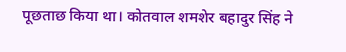पूछताछ किया था। कोतवाल शमशेर बहादुर सिंह ने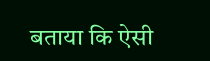बताया कि ऐसी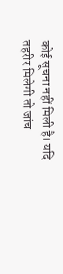कोई सूचना नहीं मिली है। यदि तहरीर मिलेगी तो जांच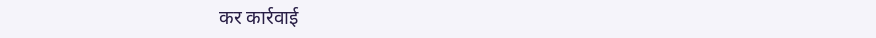कर कार्रवाई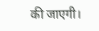की जाएगी।